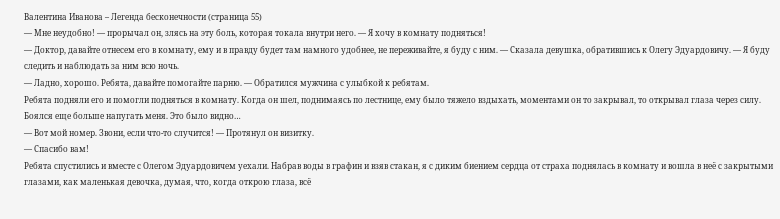Валентина Иванова – Легенда бесконечности (страница 55)
— Мне неудобно! — прорычал он, злясь на эту боль, которая токала внутри него. — Я хочу в комнату подняться!
— Доктор, давайте отнесем его в комнату, ему и в правду будет там намного удобнее, не переживайте, я буду с ним. — Сказала девушка, обратившись к Олегу Эдуардовичу. — Я буду следить и наблюдать за ним всю ночь.
— Ладно, хорошо. Ребята, давайте помогайте парню. — Обратился мужчина с улыбкой к ребятам.
Ребята подняли его и помогли подняться в комнату. Когда он шел, поднимаясь по лестнице, ему было тяжело вздыхать, моментами он то закрывал, то открывал глаза через силу. Боялся еще больше напугать меня. Это было видно…
— Вот мой номер. Звони, если что-то случится! — Протянул он визитку.
— Спасибо вам!
Ребята спустились и вместе с Олегом Эдуардовичем уехали. Набрав воды в графин и взяв стакан, я с диким биением сердца от страха поднялась в комнату и вошла в неё с закрытыми глазами, как маленькая девочка, думая, что, когда открою глаза, всё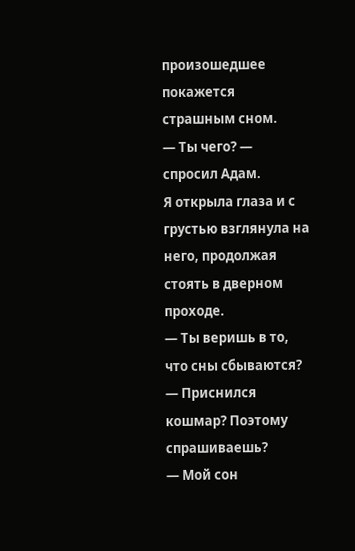произошедшее покажется страшным сном.
— Ты чего? — спросил Адам.
Я открыла глаза и с грустью взглянула на него, продолжая стоять в дверном проходе.
— Ты веришь в то, что сны сбываются?
— Приснился кошмар? Поэтому спрашиваешь?
— Мой сон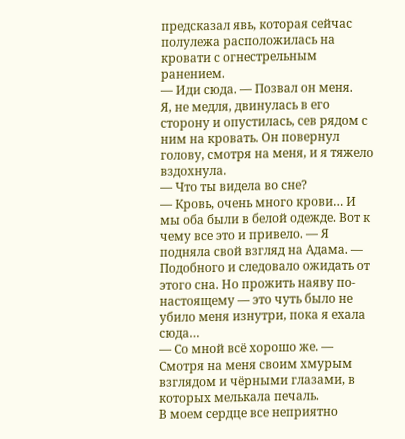предсказал явь, которая сейчас полулежа расположилась на кровати с огнестрельным ранением.
— Иди сюда. — Позвал он меня.
Я, не медля, двинулась в его сторону и опустилась, сев рядом с ним на кровать. Он повернул голову, смотря на меня, и я тяжело вздохнула.
— Что ты видела во сне?
— Кровь, очень много крови… И мы оба были в белой одежде. Вот к чему все это и привело. — Я подняла свой взгляд на Адама. — Подобного и следовало ожидать от этого сна. Но прожить наяву по-настоящему — это чуть было не убило меня изнутри, пока я ехала сюда…
— Со мной всё хорошо же. — Смотря на меня своим хмурым взглядом и чёрными глазами, в которых мелькала печаль.
В моем сердце все неприятно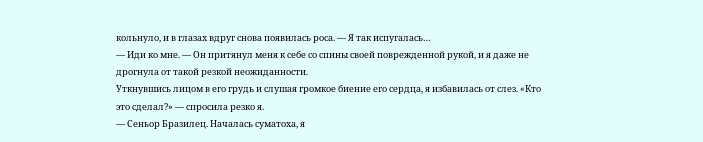кольнуло, и в глазах вдруг снова появилась роса. — Я так испугалась…
— Иди ко мне. — Он притянул меня к себе со спины своей поврежденной рукой, и я даже не дрогнула от такой резкой неожиданности.
Уткнувшись лицом в его грудь и слушая громкое биение его сердца, я избавилась от слез. «Кто это сделал?» — спросила резко я.
— Сеньор Бразилец. Началась суматоха, я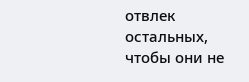отвлек остальных, чтобы они не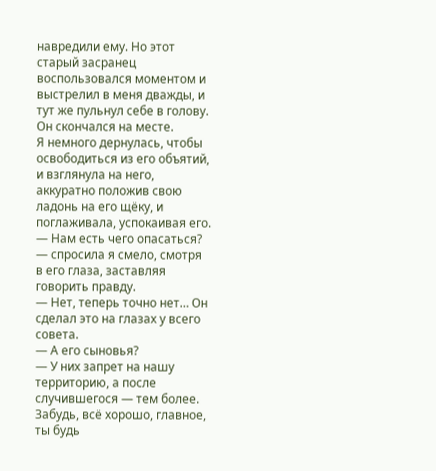навредили ему. Но этот старый засранец воспользовался моментом и выстрелил в меня дважды, и тут же пульнул себе в голову. Он скончался на месте.
Я немного дернулась, чтобы освободиться из его объятий, и взглянула на него, аккуратно положив свою ладонь на его щёку, и поглаживала, успокаивая его.
— Нам есть чего опасаться? — спросила я смело, смотря в его глаза, заставляя говорить правду.
— Нет, теперь точно нет… Он сделал это на глазах у всего совета.
— А его сыновья?
— У них запрет на нашу территорию, а после случившегося — тем более. Забудь, всё хорошо, главное, ты будь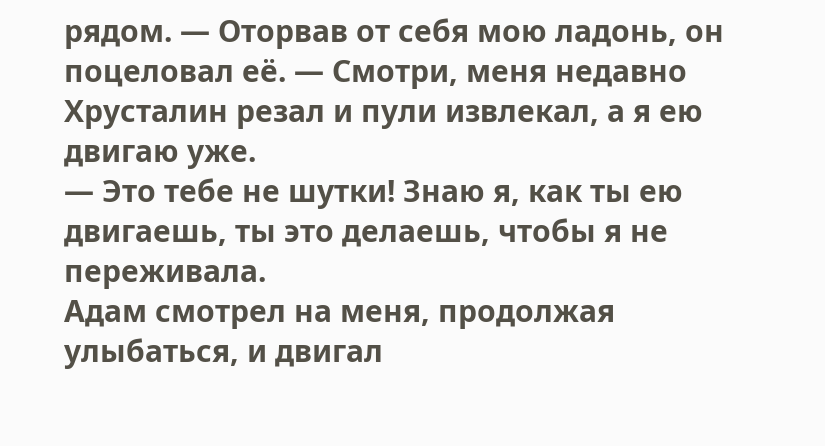рядом. — Оторвав от себя мою ладонь, он поцеловал её. — Смотри, меня недавно Хрусталин резал и пули извлекал, а я ею двигаю уже.
— Это тебе не шутки! Знаю я, как ты ею двигаешь, ты это делаешь, чтобы я не переживала.
Адам смотрел на меня, продолжая улыбаться, и двигал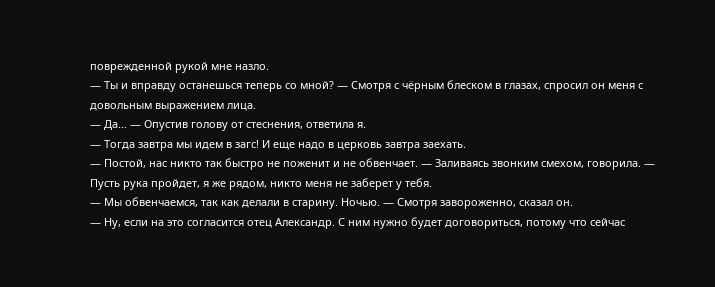поврежденной рукой мне назло.
— Ты и вправду останешься теперь со мной? — Смотря с чёрным блеском в глазах, спросил он меня с довольным выражением лица.
— Да… — Опустив голову от стеснения, ответила я.
— Тогда завтра мы идем в загс! И еще надо в церковь завтра заехать.
— Постой, нас никто так быстро не поженит и не обвенчает. — Заливаясь звонким смехом, говорила. — Пусть рука пройдет, я же рядом, никто меня не заберет у тебя.
— Мы обвенчаемся, так как делали в старину. Ночью. — Смотря завороженно, сказал он.
— Ну, если на это согласится отец Александр. С ним нужно будет договориться, потому что сейчас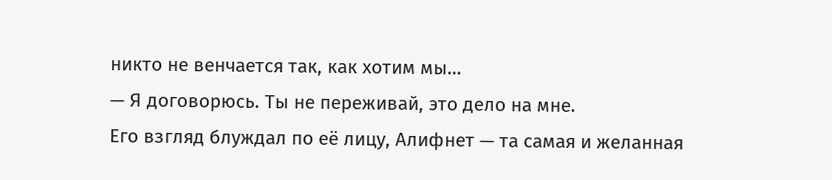никто не венчается так, как хотим мы…
— Я договорюсь. Ты не переживай, это дело на мне.
Его взгляд блуждал по её лицу, Алифнет — та самая и желанная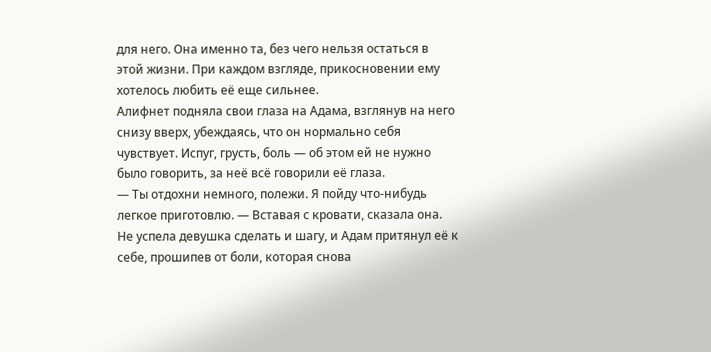для него. Она именно та, без чего нельзя остаться в этой жизни. При каждом взгляде, прикосновении ему хотелось любить её еще сильнее.
Алифнет подняла свои глаза на Адама, взглянув на него снизу вверх, убеждаясь, что он нормально себя чувствует. Испуг, грусть, боль — об этом ей не нужно было говорить, за неё всё говорили её глаза.
— Ты отдохни немного, полежи. Я пойду что-нибудь легкое приготовлю. — Вставая с кровати, сказала она. Не успела девушка сделать и шагу, и Адам притянул её к себе, прошипев от боли, которая снова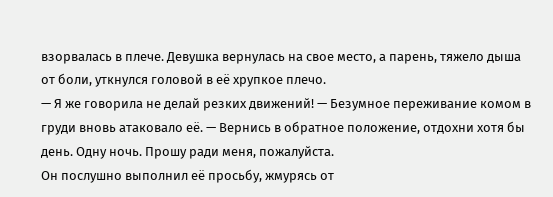взорвалась в плече. Девушка вернулась на свое место, а парень, тяжело дыша от боли, уткнулся головой в её хрупкое плечо.
— Я же говорила не делай резких движений! — Безумное переживание комом в груди вновь атаковало её. — Вернись в обратное положение, отдохни хотя бы день. Одну ночь. Прошу ради меня, пожалуйста.
Он послушно выполнил её просьбу, жмурясь от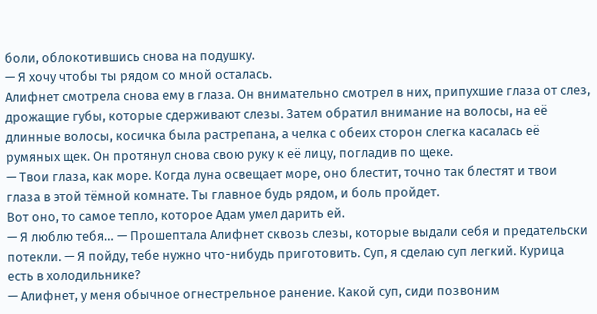боли, облокотившись снова на подушку.
— Я хочу чтобы ты рядом со мной осталась.
Алифнет смотрела снова ему в глаза. Он внимательно смотрел в них, припухшие глаза от слез, дрожащие губы, которые сдерживают слезы. Затем обратил внимание на волосы, на её длинные волосы, косичка была растрепана, а челка с обеих сторон слегка касалась её румяных щек. Он протянул снова свою руку к её лицу, погладив по щеке.
— Твои глаза, как море. Когда луна освещает море, оно блестит, точно так блестят и твои глаза в этой тёмной комнате. Ты главное будь рядом, и боль пройдет.
Вот оно, то самое тепло, которое Адам умел дарить ей.
— Я люблю тебя… — Прошептала Алифнет сквозь слезы, которые выдали себя и предательски потекли. — Я пойду, тебе нужно что-нибудь приготовить. Суп, я сделаю суп легкий. Курица есть в холодильнике?
— Алифнет, у меня обычное огнестрельное ранение. Какой суп, сиди позвоним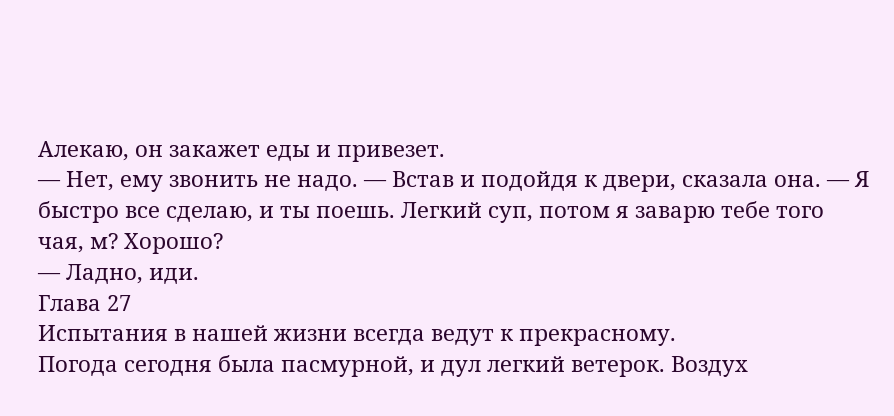Алекаю, он закажет еды и привезет.
— Нет, ему звонить не надо. — Встав и подойдя к двери, сказала она. — Я быстро все сделаю, и ты поешь. Легкий суп, потом я заварю тебе того чая, м? Хорошо?
— Ладно, иди.
Глава 27
Испытания в нашей жизни всегда ведут к прекрасному.
Погода сегодня была пасмурной, и дул легкий ветерок. Воздух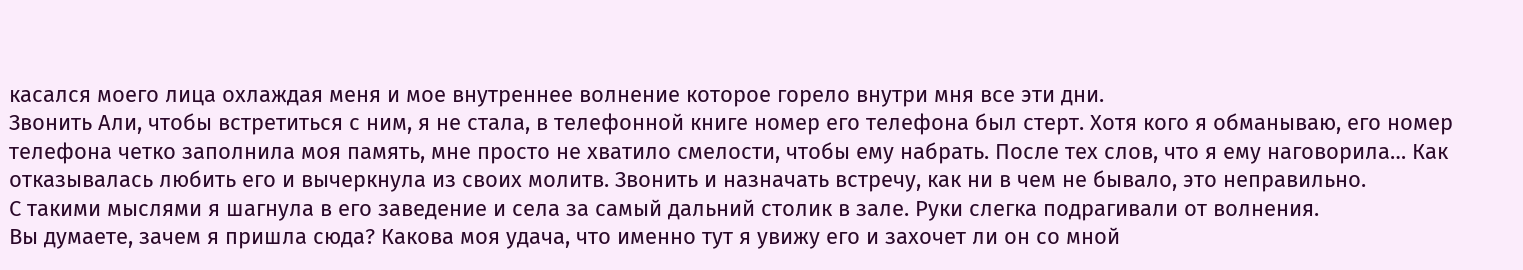касался моего лица охлаждая меня и мое внутреннее волнение которое горело внутри мня все эти дни.
Звонить Али, чтобы встретиться с ним, я не стала, в телефонной книге номер его телефона был стерт. Хотя кого я обманываю, его номер телефона четко заполнила моя память, мне просто не хватило смелости, чтобы ему набрать. После тех слов, что я ему наговорила… Как отказывалась любить его и вычеркнула из своих молитв. Звонить и назначать встречу, как ни в чем не бывало, это неправильно.
С такими мыслями я шагнула в его заведение и села за самый дальний столик в зале. Руки слегка подрагивали от волнения.
Вы думаете, зачем я пришла сюда? Какова моя удача, что именно тут я увижу его и захочет ли он со мной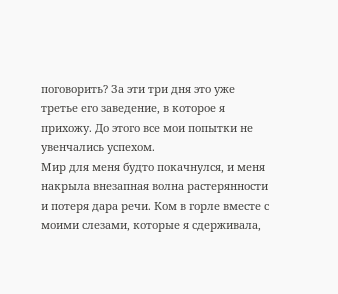поговорить? За эти три дня это уже третье его заведение, в которое я прихожу. До этого все мои попытки не увенчались успехом.
Мир для меня будто покачнулся, и меня накрыла внезапная волна растерянности и потеря дара речи. Ком в горле вместе с моими слезами, которые я сдерживала,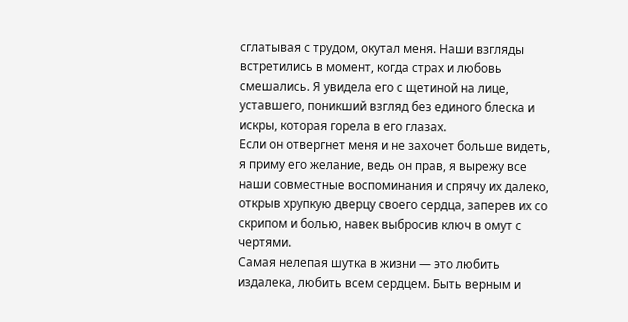сглатывая с трудом, окутал меня. Наши взгляды встретились в момент, когда страх и любовь смешались. Я увидела его с щетиной на лице, уставшего, поникший взгляд без единого блеска и искры, которая горела в его глазах.
Если он отвергнет меня и не захочет больше видеть, я приму его желание, ведь он прав, я вырежу все наши совместные воспоминания и спрячу их далеко, открыв хрупкую дверцу своего сердца, заперев их со скрипом и болью, навек выбросив ключ в омут с чертями.
Самая нелепая шутка в жизни — это любить издалека, любить всем сердцем. Быть верным и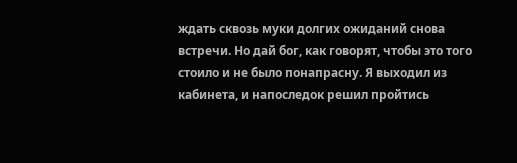ждать сквозь муки долгих ожиданий снова встречи. Но дай бог, как говорят, чтобы это того стоило и не было понапрасну. Я выходил из кабинета, и напоследок решил пройтись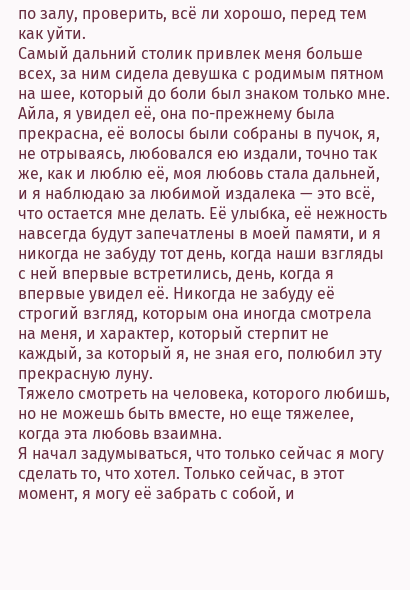по залу, проверить, всё ли хорошо, перед тем как уйти.
Самый дальний столик привлек меня больше всех, за ним сидела девушка с родимым пятном на шее, который до боли был знаком только мне. Айла, я увидел её, она по-прежнему была прекрасна, её волосы были собраны в пучок, я, не отрываясь, любовался ею издали, точно так же, как и люблю её, моя любовь стала дальней, и я наблюдаю за любимой издалека — это всё, что остается мне делать. Её улыбка, её нежность навсегда будут запечатлены в моей памяти, и я никогда не забуду тот день, когда наши взгляды с ней впервые встретились, день, когда я впервые увидел её. Никогда не забуду её строгий взгляд, которым она иногда смотрела на меня, и характер, который стерпит не каждый, за который я, не зная его, полюбил эту прекрасную луну.
Тяжело смотреть на человека, которого любишь, но не можешь быть вместе, но еще тяжелее, когда эта любовь взаимна.
Я начал задумываться, что только сейчас я могу сделать то, что хотел. Только сейчас, в этот момент, я могу её забрать с собой, и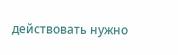действовать нужно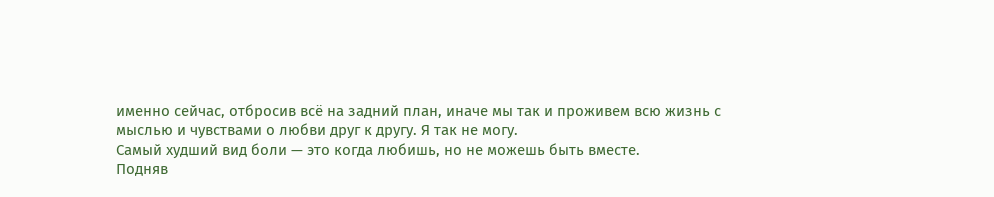именно сейчас, отбросив всё на задний план, иначе мы так и проживем всю жизнь с мыслью и чувствами о любви друг к другу. Я так не могу.
Самый худший вид боли — это когда любишь, но не можешь быть вместе.
Подняв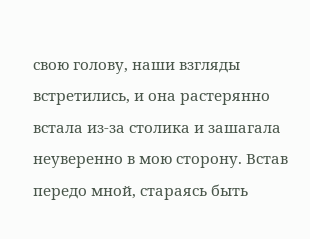свою голову, наши взгляды встретились, и она растерянно встала из-за столика и зашагала неуверенно в мою сторону. Встав передо мной, стараясь быть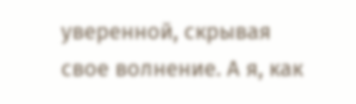уверенной, скрывая свое волнение. А я, как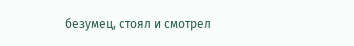безумец, стоял и смотрел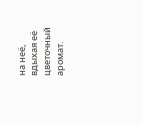на неё, вдыхая её цветочный аромат.